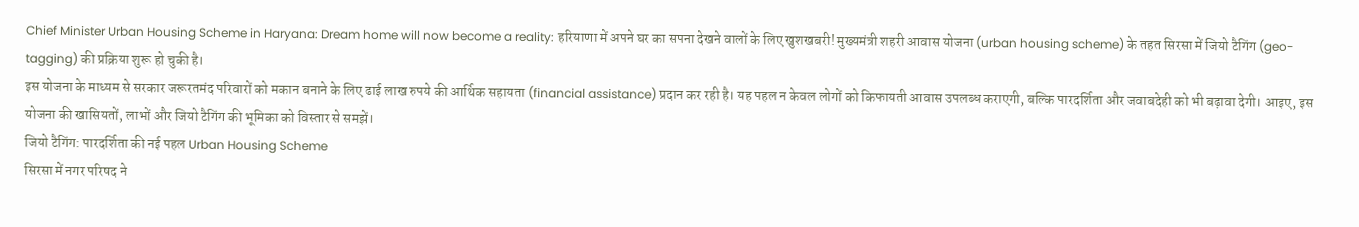Chief Minister Urban Housing Scheme in Haryana: Dream home will now become a reality: हरियाणा में अपने घर का सपना देखने वालों के लिए खुशखबरी! मुख्यमंत्री शहरी आवास योजना (urban housing scheme) के तहत सिरसा में जियो टैगिंग (geo-tagging) की प्रक्रिया शुरू हो चुकी है।
इस योजना के माध्यम से सरकार जरूरतमंद परिवारों को मकान बनाने के लिए ढाई लाख रुपये की आर्थिक सहायता (financial assistance) प्रदान कर रही है। यह पहल न केवल लोगों को किफायती आवास उपलब्ध कराएगी, बल्कि पारदर्शिता और जवाबदेही को भी बढ़ावा देगी। आइए, इस योजना की खासियतों, लाभों और जियो टैगिंग की भूमिका को विस्तार से समझें।
जियो टैगिंग: पारदर्शिता की नई पहल Urban Housing Scheme
सिरसा में नगर परिषद ने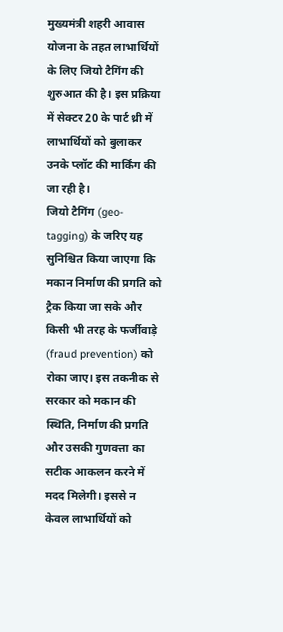मुख्यमंत्री शहरी आवास योजना के तहत लाभार्थियों के लिए जियो टैगिंग की शुरुआत की है। इस प्रक्रिया में सेक्टर 20 के पार्ट थ्री में लाभार्थियों को बुलाकर उनके प्लॉट की मार्किंग की जा रही है।
जियो टैगिंग (geo-tagging) के जरिए यह सुनिश्चित किया जाएगा कि मकान निर्माण की प्रगति को ट्रैक किया जा सके और किसी भी तरह के फर्जीवाड़े (fraud prevention) को रोका जाए। इस तकनीक से सरकार को मकान की स्थिति, निर्माण की प्रगति और उसकी गुणवत्ता का सटीक आकलन करने में मदद मिलेगी। इससे न केवल लाभार्थियों को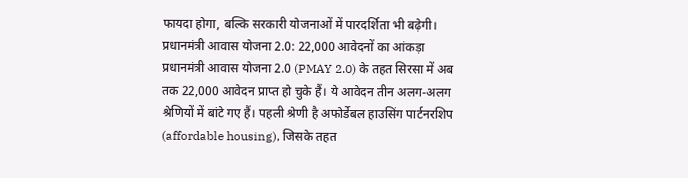फायदा होगा, बल्कि सरकारी योजनाओं में पारदर्शिता भी बढ़ेगी।
प्रधानमंत्री आवास योजना 2.0: 22,000 आवेदनों का आंकड़ा
प्रधानमंत्री आवास योजना 2.0 (PMAY 2.0) के तहत सिरसा में अब तक 22,000 आवेदन प्राप्त हो चुके हैं। ये आवेदन तीन अलग-अलग श्रेणियों में बांटे गए हैं। पहली श्रेणी है अफोर्डेबल हाउसिंग पार्टनरशिप (affordable housing), जिसके तहत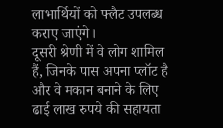लाभार्थियों को फ्लैट उपलब्ध कराए जाएंगे।
दूसरी श्रेणी में वे लोग शामिल हैं, जिनके पास अपना प्लॉट है और वे मकान बनाने के लिए ढाई लाख रुपये की सहायता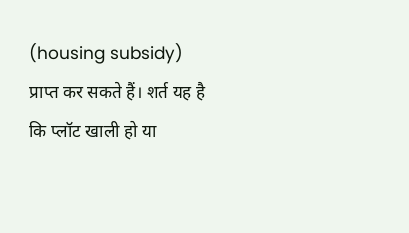(housing subsidy) प्राप्त कर सकते हैं। शर्त यह है कि प्लॉट खाली हो या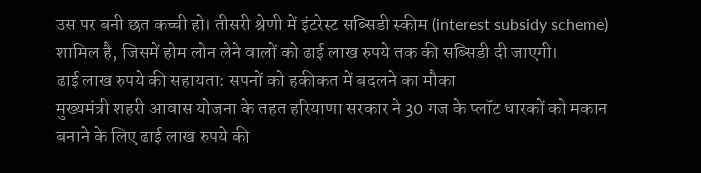उस पर बनी छत कच्ची हो। तीसरी श्रेणी में इंटरेस्ट सब्सिडी स्कीम (interest subsidy scheme) शामिल है, जिसमें होम लोन लेने वालों को ढाई लाख रुपये तक की सब्सिडी दी जाएगी।
ढाई लाख रुपये की सहायता: सपनों को हकीकत में बदलने का मौका
मुख्यमंत्री शहरी आवास योजना के तहत हरियाणा सरकार ने 30 गज के प्लॉट धारकों को मकान बनाने के लिए ढाई लाख रुपये की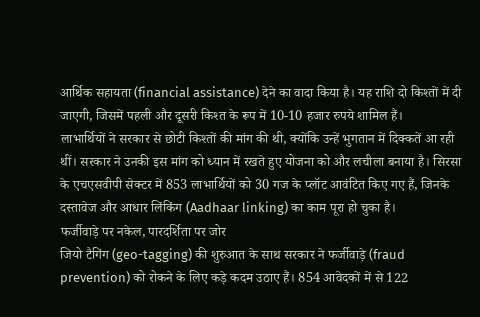आर्थिक सहायता (financial assistance) देने का वादा किया है। यह राशि दो किश्तों में दी जाएगी, जिसमें पहली और दूसरी किश्त के रूप में 10-10 हजार रुपये शामिल हैं।
लाभार्थियों ने सरकार से छोटी किश्तों की मांग की थी, क्योंकि उन्हें भुगतान में दिक्कतें आ रही थीं। सरकार ने उनकी इस मांग को ध्यान में रखते हुए योजना को और लचीला बनाया है। सिरसा के एचएसवीपी सेक्टर में 853 लाभार्थियों को 30 गज के प्लॉट आवंटित किए गए हैं, जिनके दस्तावेज और आधार लिंकिंग (Aadhaar linking) का काम पूरा हो चुका है।
फर्जीवाड़े पर नकेल, पारदर्शिता पर जोर
जियो टैगिंग (geo-tagging) की शुरुआत के साथ सरकार ने फर्जीवाड़े (fraud prevention) को रोकने के लिए कड़े कदम उठाए हैं। 854 आवेदकों में से 122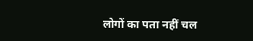लोगों का पता नहीं चल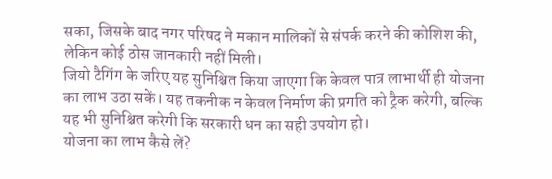सका, जिसके बाद नगर परिषद ने मकान मालिकों से संपर्क करने की कोशिश की, लेकिन कोई ठोस जानकारी नहीं मिली।
जियो टैगिंग के जरिए यह सुनिश्चित किया जाएगा कि केवल पात्र लाभार्थी ही योजना का लाभ उठा सकें। यह तकनीक न केवल निर्माण की प्रगति को ट्रैक करेगी, बल्कि यह भी सुनिश्चित करेगी कि सरकारी धन का सही उपयोग हो।
योजना का लाभ कैसे लें?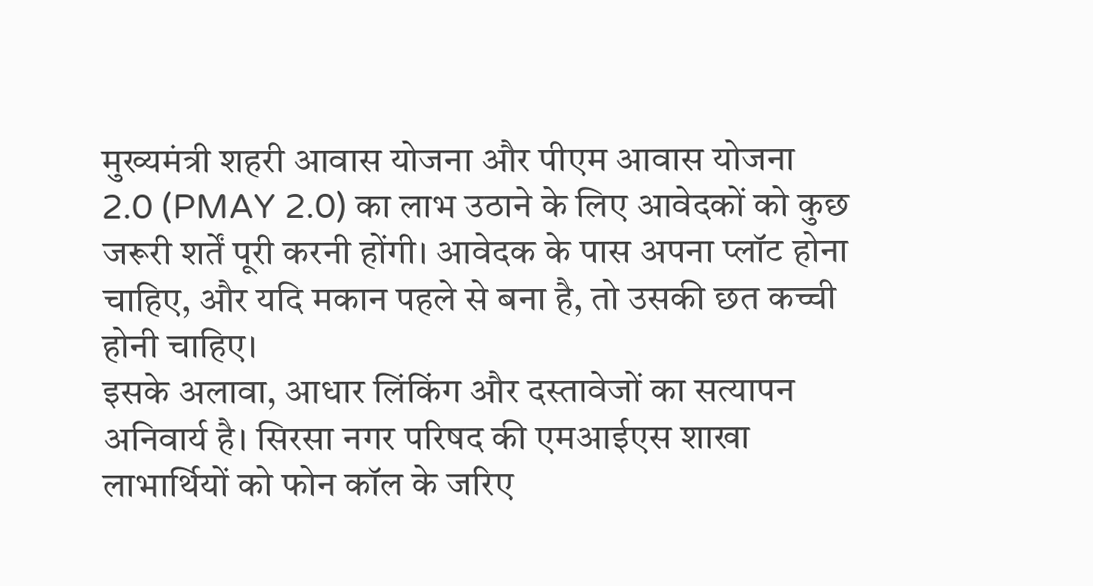मुख्यमंत्री शहरी आवास योजना और पीएम आवास योजना 2.0 (PMAY 2.0) का लाभ उठाने के लिए आवेदकों को कुछ जरूरी शर्तें पूरी करनी होंगी। आवेदक के पास अपना प्लॉट होना चाहिए, और यदि मकान पहले से बना है, तो उसकी छत कच्ची होनी चाहिए।
इसके अलावा, आधार लिंकिंग और दस्तावेजों का सत्यापन अनिवार्य है। सिरसा नगर परिषद की एमआईएस शाखा लाभार्थियों को फोन कॉल के जरिए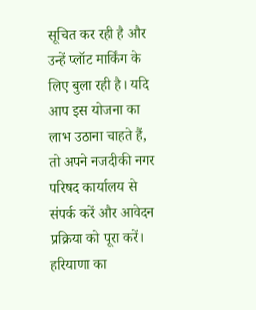सूचित कर रही है और उन्हें प्लॉट मार्किंग के लिए बुला रही है। यदि आप इस योजना का लाभ उठाना चाहते हैं, तो अपने नजदीकी नगर परिषद कार्यालय से संपर्क करें और आवेदन प्रक्रिया को पूरा करें।
हरियाणा का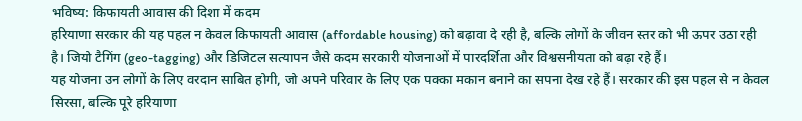भविष्य: किफायती आवास की दिशा में कदम
हरियाणा सरकार की यह पहल न केवल किफायती आवास (affordable housing) को बढ़ावा दे रही है, बल्कि लोगों के जीवन स्तर को भी ऊपर उठा रही है। जियो टैगिंग (geo-tagging) और डिजिटल सत्यापन जैसे कदम सरकारी योजनाओं में पारदर्शिता और विश्वसनीयता को बढ़ा रहे हैं।
यह योजना उन लोगों के लिए वरदान साबित होगी, जो अपने परिवार के लिए एक पक्का मकान बनाने का सपना देख रहे हैं। सरकार की इस पहल से न केवल सिरसा, बल्कि पूरे हरियाणा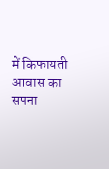में किफायती आवास का सपना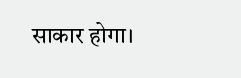साकार होगा।